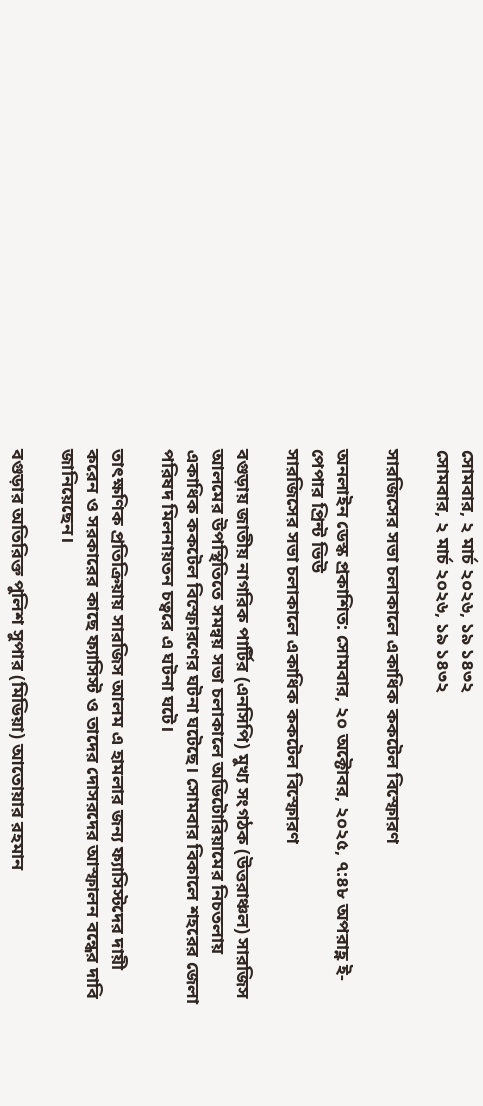সোমবার, ২ মার্চ ২০২৬, ১৯ ১৪৩২
সোমবার, ২ মার্চ ২০২৬, ১৯ ১৪৩২

সারজিসের সভা চলাকালে একাধিক ককটেল বিস্ফোরণ

অনলাইন ডেস্ক প্রকাশিত: সোমবার, ২০ অক্টোবর, ২০২৫, ৭:৪৮ অপরাহ্ণ ই-পেপার প্রিন্ট ভিউ
সারজিসের সভা চলাকালে একাধিক ককটেল বিস্ফোরণ

বগুড়ায় জাতীয় নাগরিক পার্টির (এনসিপি) মুখ্য সংগঠক (উত্তরাঞ্চল) সারজিস আলমের উপস্থিতিতে সমন্বয় সভা চলাকালে অডিটোরিয়ামের নিচতলায় একাধিক ককটেল বিস্ফোরণের ঘটনা ঘটেছে। সোমবার বিকালে শহরের জেলা পরিষদ মিলনায়তন চত্বরে এ ঘটনা ঘটে।

তাৎক্ষণিক প্রতিক্রিয়ায় সারজিস আলম এ হামলার জন্য ফ্যাসিস্টদের দায়ী করেন ও সরকারের কাছে ফ্যাসিস্ট ও তাদের দোসরদের আস্ফালন বন্ধের দাবি জানিয়েছেন।

বগুড়ার অতিরিক্ত পুলিশ সুপার (মিডিয়া) আতোয়ার রহমান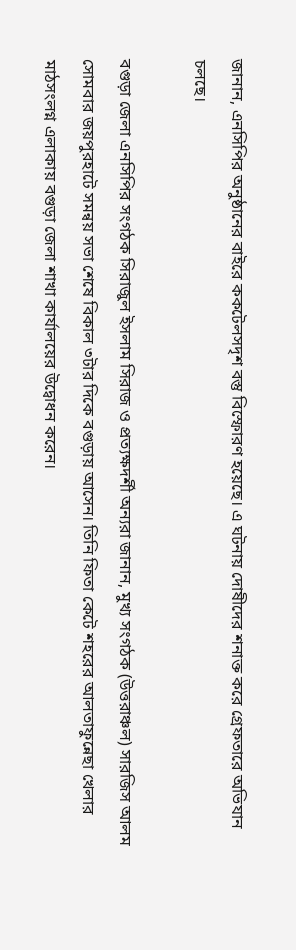জানান, এনসিপির অনুষ্ঠানের বাইরে ককটেলসদৃশ বস্তু বিস্ফোরণ হয়েছে। এ ঘটনায় দোষীদের শনাক্ত করে গ্রেফতারে অভিযান চলছে।

বগুড়া জেলা এনসিপির সংগঠক সিরাজুল ইসলাম সিরাজ ও প্রত্যক্ষদর্শী অন্যরা জানান, মুখ্য সংগঠক (উত্তরাঞ্চল) সারজিস আলম সোমবার জয়পুরহাটে সমন্বয় সভা শেষে বিকাল ৩টার দিকে বগুড়ায় আসেন। তিনি ফিতা কেটে শহরের আলতাফুন্নেছা খেলার মাঠসংলগ্ন এলাকায় বগুড়া জেলা শাখা কার্যালয়ের উদ্বোধন করেন।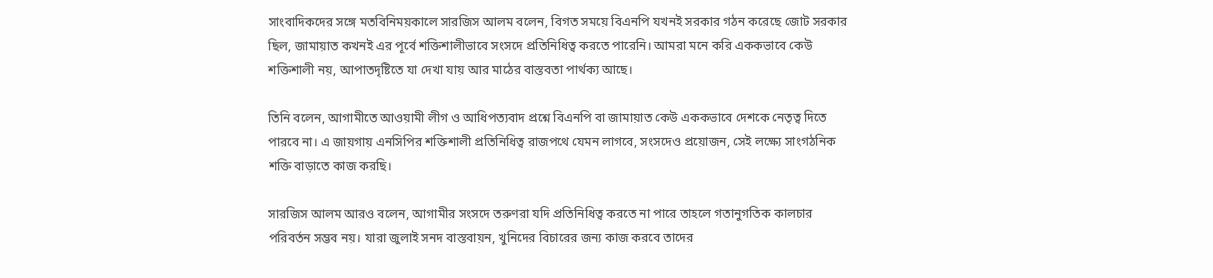সাংবাদিকদের সঙ্গে মতবিনিময়কালে সারজিস আলম বলেন, বিগত সময়ে বিএনপি যখনই সরকার গঠন করেছে জোট সরকার ছিল, জামায়াত কখনই এর পূর্বে শক্তিশালীভাবে সংসদে প্রতিনিধিত্ব করতে পারেনি। আমরা মনে করি এককভাবে কেউ শক্তিশালী নয়, আপাতদৃষ্টিতে যা দেখা যায় আর মাঠের বাস্তবতা পার্থক্য আছে।

তিনি বলেন, আগামীতে আওয়ামী লীগ ও আধিপত্যবাদ প্রশ্নে বিএনপি বা জামায়াত কেউ এককভাবে দেশকে নেতৃত্ব দিতে পারবে না। এ জায়গায় এনসিপির শক্তিশালী প্রতিনিধিত্ব রাজপথে যেমন লাগবে, সংসদেও প্রয়োজন, সেই লক্ষ্যে সাংগঠনিক শক্তি বাড়াতে কাজ করছি।

সারজিস আলম আরও বলেন, আগামীর সংসদে তরুণরা যদি প্রতিনিধিত্ব করতে না পারে তাহলে গতানুগতিক কালচার পরিবর্তন সম্ভব নয়। যারা জুলাই সনদ বাস্তবায়ন, খুনিদের বিচারের জন্য কাজ করবে তাদের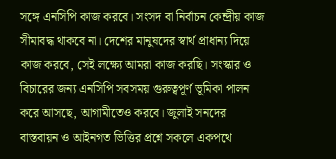সঙ্গে এনসিপি কাজ করবে। সংসদ বা নির্বাচন কেন্দ্রীয় কাজ সীমাবদ্ধ থাকবে না। দেশের মানুষদের স্বার্থ প্রাধান্য দিয়ে কাজ করবে, সেই লক্ষ্যে আমরা কাজ করছি। সংস্কার ও বিচারের জন্য এনসিপি সবসময় গুরুত্বপূর্ণ ভূমিকা পালন করে আসছে, আগামীতেও করবে। জুলাই সনদের বাস্তবায়ন ও আইনগত ভিত্তির প্রশ্নে সকলে একপথে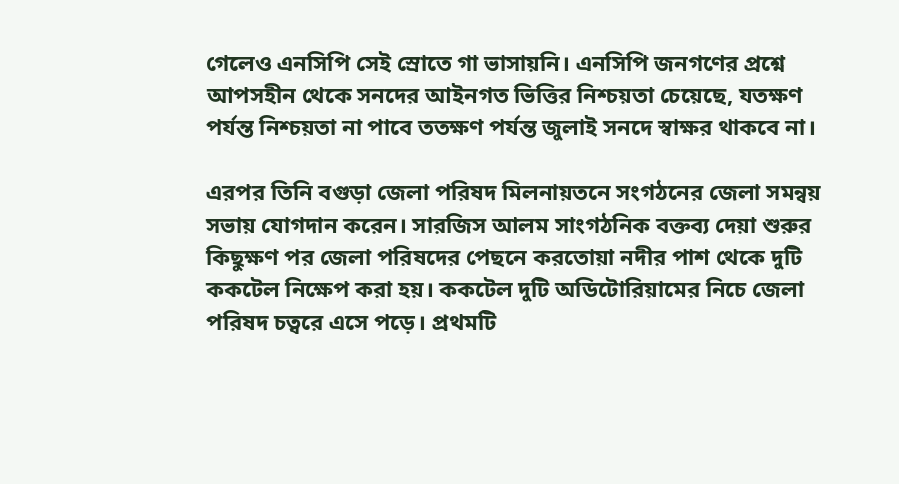গেলেও এনসিপি সেই স্রোতে গা ভাসায়নি। এনসিপি জনগণের প্রশ্নে আপসহীন থেকে সনদের আইনগত ভিত্তির নিশ্চয়তা চেয়েছে, যতক্ষণ পর্যন্ত নিশ্চয়তা না পাবে ততক্ষণ পর্যন্ত জুলাই সনদে স্বাক্ষর থাকবে না।

এরপর তিনি বগুড়া জেলা পরিষদ মিলনায়তনে সংগঠনের জেলা সমন্বয় সভায় যোগদান করেন। সারজিস আলম সাংগঠনিক বক্তব্য দেয়া শুরুর কিছুক্ষণ পর জেলা পরিষদের পেছনে করতোয়া নদীর পাশ থেকে দুটি ককটেল নিক্ষেপ করা হয়। ককটেল দুটি অডিটোরিয়ামের নিচে জেলা পরিষদ চত্বরে এসে পড়ে। প্রথমটি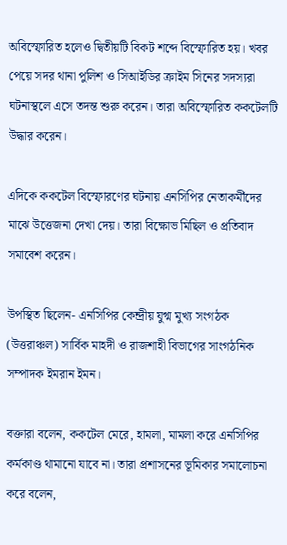অবিস্ফোরিত হলেও দ্বিতীয়টি বিকট শব্দে বিস্ফোরিত হয়। খবর পেয়ে সদর থানা পুলিশ ও সিআইডির ক্রাইম সিনের সদস্যরা ঘটনাস্থলে এসে তদন্ত শুরু করেন। তারা অবিস্ফোরিত ককটেলটি উদ্ধার করেন।

এদিকে ককটেল বিস্ফোরণের ঘটনায় এনসিপির নেতাকর্মীদের মাঝে উত্তেজনা দেখা দেয়। তারা বিক্ষোভ মিছিল ও প্রতিবাদ সমাবেশ করেন।

উপস্থিত ছিলেন- এনসিপির কেন্দ্রীয় যুগ্ম মুখ্য সংগঠক (উত্তরাঞ্চল) সার্বিক মাহদী ও রাজশাহী বিভাগের সাংগঠনিক সম্পাদক ইমরান ইমন।

বক্তারা বলেন, ককটেল মেরে, হামলা, মামলা করে এনসিপির কর্মকাণ্ড থামানো যাবে না। তারা প্রশাসনের ভূমিকার সমালোচনা করে বলেন,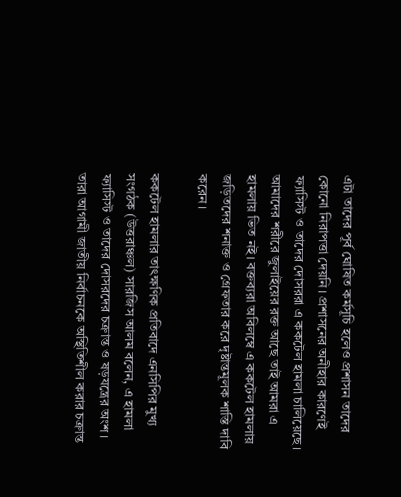এটা তাদের পূর্ব ঘোষিত কর্মসূচি হলেও প্রশাসন তাদের কোনো নিরাপত্তা দেয়নি। প্রশাসনের অনীহার কারণেই ফ্যাসিস্ট ও তাদের দোসররা এ ককটেল হামলা চালিয়েছে। আমাদের শরীরে জুলাইয়ের রক্ত আছে তাই আমরা এ হামলায় ভিত নই। বক্তব্যরা অবিলম্বে এ ককটেল হামলায় জড়িতদের শনাক্ত ও গ্রেফতার করে দৃষ্টান্তমূলক শাস্তি দাবি করেন।

ককটেল হামলার তাৎক্ষণিক প্রতিবাদে এনসিপির মুখ্য সংগঠক (উত্তরাঞ্চল) সারজিস আলম বলেন, এ হামলা ফ্যাসিস্ট ও তাদের দোসরদের চক্রান্ত ও ষড়যন্ত্রের অংশ। তারা আগামী জাতীয় নির্বাচনকে অস্থিতিশীল করার চক্রান্ত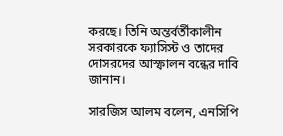করছে। তিনি অন্তর্বর্তীকালীন সরকারকে ফ্যাসিস্ট ও তাদের দোসরদের আস্ফালন বন্ধের দাবি জানান।

সারজিস আলম বলেন, এনসিপি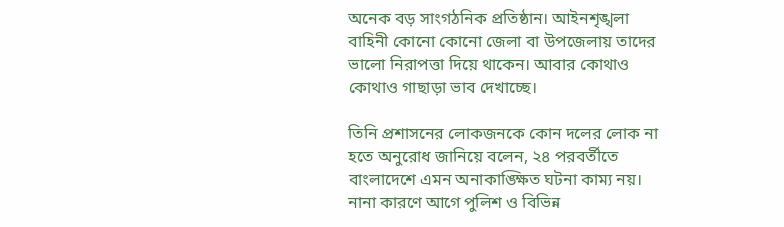অনেক বড় সাংগঠনিক প্রতিষ্ঠান। আইনশৃঙ্খলা বাহিনী কোনো কোনো জেলা বা উপজেলায় তাদের ভালো নিরাপত্তা দিয়ে থাকেন। আবার কোথাও কোথাও গাছাড়া ভাব দেখাচ্ছে।

তিনি প্রশাসনের লোকজনকে কোন দলের লোক না হতে অনুরোধ জানিয়ে বলেন, ২৪ পরবর্তীতে বাংলাদেশে এমন অনাকাঙ্ক্ষিত ঘটনা কাম্য নয়। নানা কারণে আগে পুলিশ ও বিভিন্ন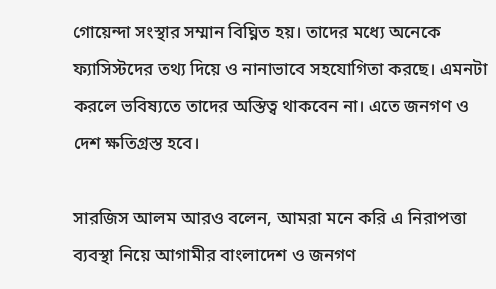গোয়েন্দা সংস্থার সম্মান বিঘ্নিত হয়। তাদের মধ্যে অনেকে ফ্যাসিস্টদের তথ্য দিয়ে ও নানাভাবে সহযোগিতা করছে। এমনটা করলে ভবিষ্যতে তাদের অস্তিত্ব থাকবেন না। এতে জনগণ ও দেশ ক্ষতিগ্রস্ত হবে।

সারজিস আলম আরও বলেন, আমরা মনে করি এ নিরাপত্তা ব্যবস্থা নিয়ে আগামীর বাংলাদেশ ও জনগণ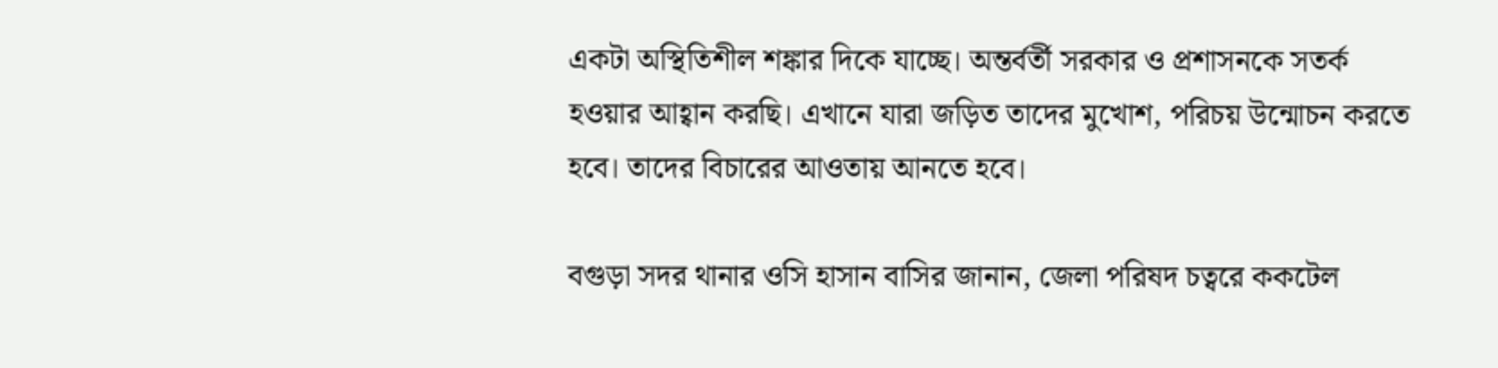একটা অস্থিতিশীল শঙ্কার দিকে যাচ্ছে। অন্তর্বর্তী সরকার ও প্রশাসনকে সতর্ক হওয়ার আহ্বান করছি। এখানে যারা জড়িত তাদের মুখোশ, পরিচয় উন্মোচন করতে হবে। তাদের বিচারের আওতায় আনতে হবে।

বগুড়া সদর থানার ওসি হাসান বাসির জানান, জেলা পরিষদ চত্বরে ককটেল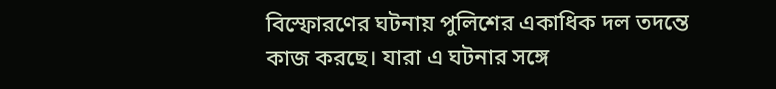বিস্ফোরণের ঘটনায় পুলিশের একাধিক দল তদন্তে কাজ করছে। যারা এ ঘটনার সঙ্গে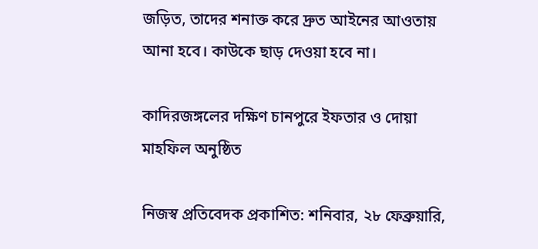জড়িত, তাদের শনাক্ত করে দ্রুত আইনের আওতায় আনা হবে। কাউকে ছাড় দেওয়া হবে না।

কাদিরজঙ্গলের দক্ষিণ চানপুরে ইফতার ও দোয়া মাহফিল অনুষ্ঠিত

নিজস্ব প্রতিবেদক প্রকাশিত: শনিবার, ২৮ ফেব্রুয়ারি,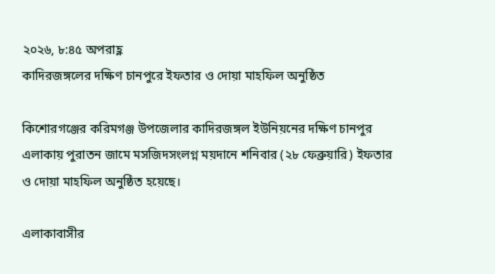২০২৬, ৮:৪৫ অপরাহ্ণ
কাদিরজঙ্গলের দক্ষিণ চানপুরে ইফতার ও দোয়া মাহফিল অনুষ্ঠিত

কিশোরগঞ্জের করিমগঞ্জ উপজেলার কাদিরজঙ্গল ইউনিয়নের দক্ষিণ চানপুর এলাকায় পুরাতন জামে মসজিদসংলগ্ন ময়দানে শনিবার (২৮ ফেব্রুয়ারি) ইফতার ও দোয়া মাহফিল অনুষ্ঠিত হয়েছে।

এলাকাবাসীর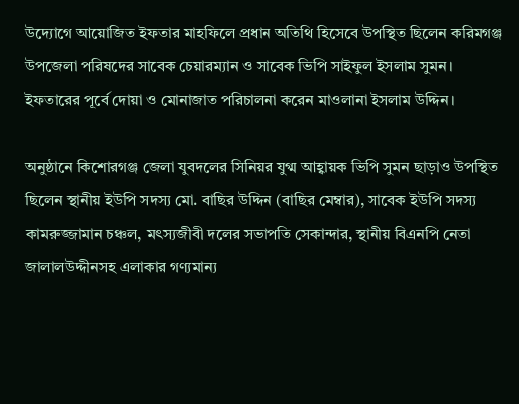উদ্যোগে আয়োজিত ইফতার মাহফিলে প্রধান অতিথি হিসেবে উপস্থিত ছিলেন করিমগঞ্জ উপজেলা পরিষদের সাবেক চেয়ারম্যান ও সাবেক ভিপি সাইফুল ইসলাম সুমন। ইফতারের পূর্বে দোয়া ও মোনাজাত পরিচালনা করেন মাওলানা ইসলাম উদ্দিন।

অনুষ্ঠানে কিশোরগঞ্জ জেলা যুবদলের সিনিয়র যুগ্ম আহ্বায়ক ভিপি সুমন ছাড়াও উপস্থিত ছিলেন স্থানীয় ইউপি সদস্য মো. বাছির উদ্দিন (বাছির মেম্বার), সাবেক ইউপি সদস্য কামরুজ্জামান চঞ্চল, মৎস্যজীবী দলের সভাপতি সেকান্দার, স্থানীয় বিএনপি নেতা জালালউদ্দীনসহ এলাকার গণ্যমান্য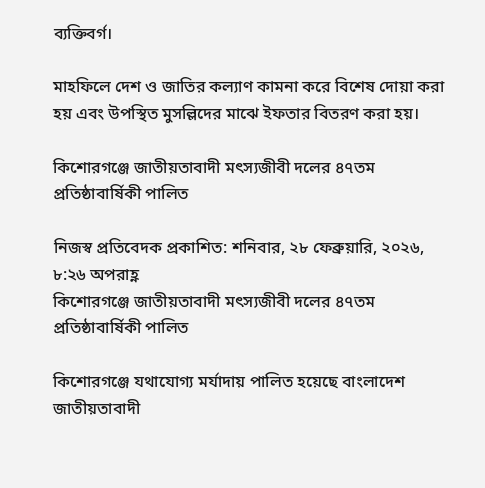ব্যক্তিবর্গ।

মাহফিলে দেশ ও জাতির কল্যাণ কামনা করে বিশেষ দোয়া করা হয় এবং উপস্থিত মুসল্লিদের মাঝে ইফতার বিতরণ করা হয়।

কিশোরগঞ্জে জাতীয়তাবাদী মৎস্যজীবী দলের ৪৭তম প্রতিষ্ঠাবার্ষিকী পালিত

নিজস্ব প্রতিবেদক প্রকাশিত: শনিবার, ২৮ ফেব্রুয়ারি, ২০২৬, ৮:২৬ অপরাহ্ণ
কিশোরগঞ্জে জাতীয়তাবাদী মৎস্যজীবী দলের ৪৭তম প্রতিষ্ঠাবার্ষিকী পালিত

কিশোরগঞ্জে যথাযোগ্য মর্যাদায় পালিত হয়েছে বাংলাদেশ জাতীয়তাবাদী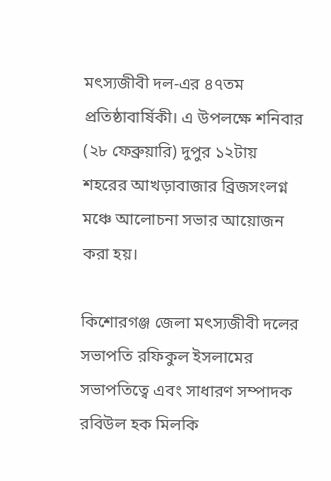মৎস্যজীবী দল-এর ৪৭তম প্রতিষ্ঠাবার্ষিকী। এ উপলক্ষে শনিবার (২৮ ফেব্রুয়ারি) দুপুর ১২টায় শহরের আখড়াবাজার ব্রিজসংলগ্ন মঞ্চে আলোচনা সভার আয়োজন করা হয়।

কিশোরগঞ্জ জেলা মৎস্যজীবী দলের সভাপতি রফিকুল ইসলামের সভাপতিত্বে এবং সাধারণ সম্পাদক রবিউল হক মিলকি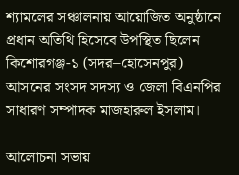শ্যামলের সঞ্চালনায় আয়োজিত অনুষ্ঠানে প্রধান অতিথি হিসেবে উপস্থিত ছিলেন কিশোরগঞ্জ-১ (সদর–হোসেনপুর) আসনের সংসদ সদস্য ও জেলা বিএনপির সাধারণ সম্পাদক মাজহারুল ইসলাম।

আলোচনা সভায়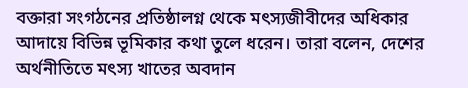বক্তারা সংগঠনের প্রতিষ্ঠালগ্ন থেকে মৎস্যজীবীদের অধিকার আদায়ে বিভিন্ন ভূমিকার কথা তুলে ধরেন। তারা বলেন, দেশের অর্থনীতিতে মৎস্য খাতের অবদান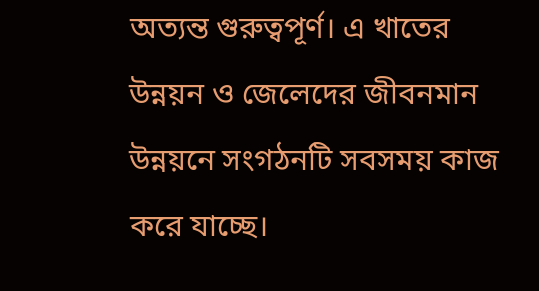অত্যন্ত গুরুত্বপূর্ণ। এ খাতের উন্নয়ন ও জেলেদের জীবনমান উন্নয়নে সংগঠনটি সবসময় কাজ করে যাচ্ছে।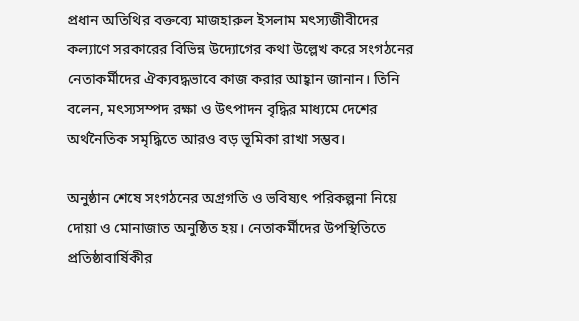প্রধান অতিথির বক্তব্যে মাজহারুল ইসলাম মৎস্যজীবীদের কল্যাণে সরকারের বিভিন্ন উদ্যোগের কথা উল্লেখ করে সংগঠনের নেতাকর্মীদের ঐক্যবদ্ধভাবে কাজ করার আহ্বান জানান। তিনি বলেন, মৎস্যসম্পদ রক্ষা ও উৎপাদন বৃদ্ধির মাধ্যমে দেশের অর্থনৈতিক সমৃদ্ধিতে আরও বড় ভূমিকা রাখা সম্ভব।

অনুষ্ঠান শেষে সংগঠনের অগ্রগতি ও ভবিষ্যৎ পরিকল্পনা নিয়ে দোয়া ও মোনাজাত অনুষ্ঠিত হয়। নেতাকর্মীদের উপস্থিতিতে প্রতিষ্ঠাবার্ষিকীর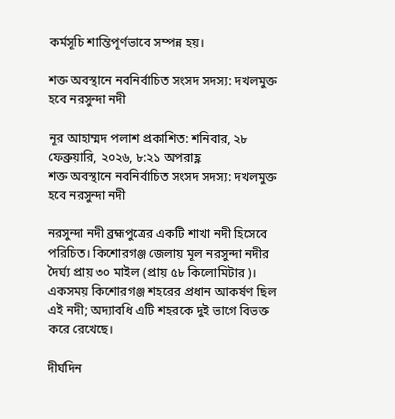কর্মসূচি শান্তিপূর্ণভাবে সম্পন্ন হয়।

শক্ত অবস্থানে নবনির্বাচিত সংসদ সদস্য: দখলমুক্ত হবে নরসুন্দা নদী

নূর আহাম্মদ পলাশ প্রকাশিত: শনিবার, ২৮ ফেব্রুয়ারি, ২০২৬, ৮:২১ অপরাহ্ণ
শক্ত অবস্থানে নবনির্বাচিত সংসদ সদস্য: দখলমুক্ত হবে নরসুন্দা নদী

নরসুন্দা নদী ব্রহ্মপুত্রের একটি শাখা নদী হিসেবে পরিচিত। কিশোরগঞ্জ জেলায় মূল নরসুন্দা নদীর দৈর্ঘ্য প্রায় ৩০ মাইল (প্রায় ৫৮ কিলোমিটার)। একসময় কিশোরগঞ্জ শহরের প্রধান আকর্ষণ ছিল এই নদী; অদ্যাবধি এটি শহরকে দুই ভাগে বিভক্ত করে রেখেছে।

দীর্ঘদিন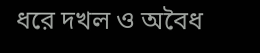ধরে দখল ও অবৈধ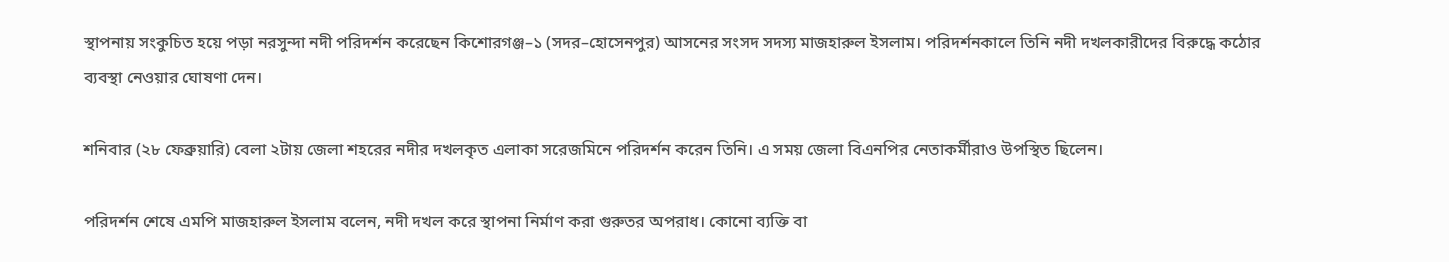স্থাপনায় সংকুচিত হয়ে পড়া নরসুন্দা নদী পরিদর্শন করেছেন কিশোরগঞ্জ–১ (সদর–হোসেনপুর) আসনের সংসদ সদস্য মাজহারুল ইসলাম। পরিদর্শনকালে তিনি নদী দখলকারীদের বিরুদ্ধে কঠোর ব্যবস্থা নেওয়ার ঘোষণা দেন।

শনিবার (২৮ ফেব্রুয়ারি) বেলা ২টায় জেলা শহরের নদীর দখলকৃত এলাকা সরেজমিনে পরিদর্শন করেন তিনি। এ সময় জেলা বিএনপির নেতাকর্মীরাও উপস্থিত ছিলেন।

পরিদর্শন শেষে এমপি মাজহারুল ইসলাম বলেন, নদী দখল করে স্থাপনা নির্মাণ করা গুরুতর অপরাধ। কোনো ব্যক্তি বা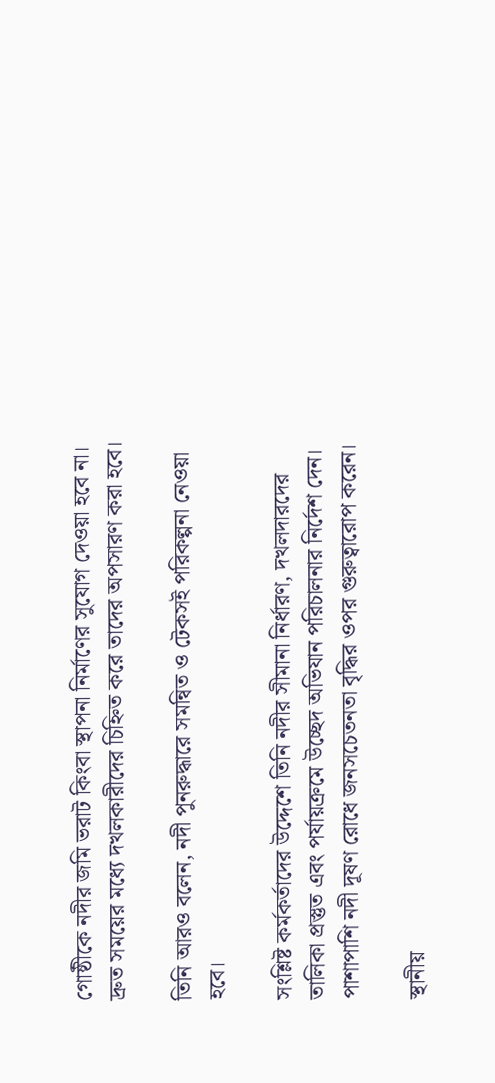গোষ্ঠীকে নদীর জমি ভরাট কিংবা স্থাপনা নির্মাণের সুযোগ দেওয়া হবে না। দ্রুত সময়ের মধ্যে দখলকারীদের চিহ্নিত করে তাদের অপসারণ করা হবে।

তিনি আরও বলেন, নদী পুনরুদ্ধারে সমন্বিত ও টেকসই পরিকল্পনা নেওয়া হবে।

সংশ্লিষ্ট কর্মকর্তাদের উদ্দেশে তিনি নদীর সীমানা নির্ধারণ, দখলদারদের তালিকা প্রস্তুত এবং পর্যায়ক্রমে উচ্ছেদ অভিযান পরিচালনার নির্দেশ দেন। পাশাপাশি নদী দূষণ রোধে জনসচেতনতা বৃদ্ধির ওপর গুরুত্বারোপ করেন।

স্থানীয়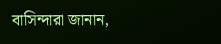বাসিন্দারা জানান,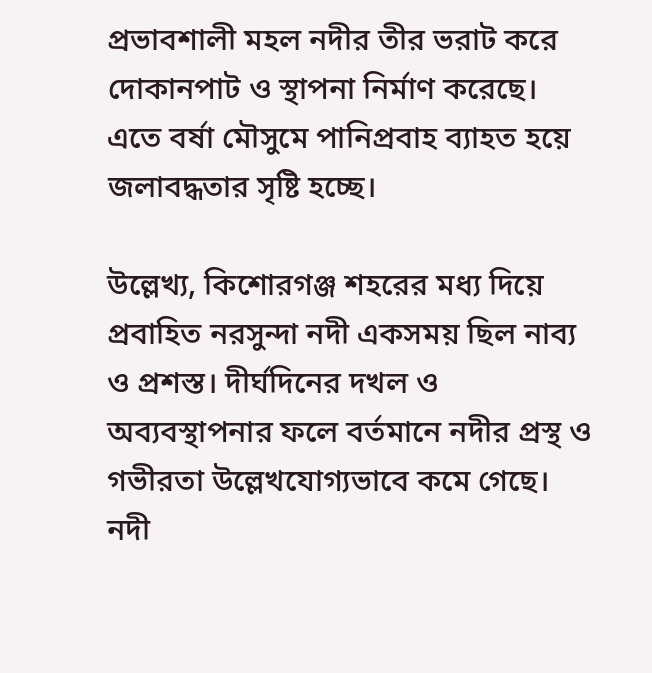প্রভাবশালী মহল নদীর তীর ভরাট করে দোকানপাট ও স্থাপনা নির্মাণ করেছে। এতে বর্ষা মৌসুমে পানিপ্রবাহ ব্যাহত হয়ে জলাবদ্ধতার সৃষ্টি হচ্ছে।

উল্লেখ্য, কিশোরগঞ্জ শহরের মধ্য দিয়ে প্রবাহিত নরসুন্দা নদী একসময় ছিল নাব্য ও প্রশস্ত। দীর্ঘদিনের দখল ও অব্যবস্থাপনার ফলে বর্তমানে নদীর প্রস্থ ও গভীরতা উল্লেখযোগ্যভাবে কমে গেছে। নদী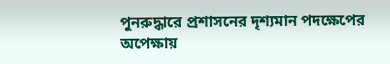পুনরুদ্ধারে প্রশাসনের দৃশ্যমান পদক্ষেপের অপেক্ষায়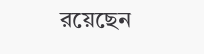রয়েছেন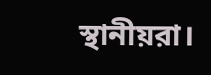স্থানীয়রা।